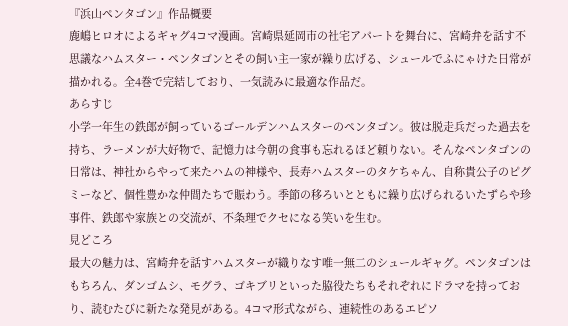『浜山ペンタゴン』作品概要
鹿嶋ヒロオによるギャグ4コマ漫画。宮崎県延岡市の社宅アパートを舞台に、宮崎弁を話す不思議なハムスター・ペンタゴンとその飼い主一家が繰り広げる、シュールでふにゃけた日常が描かれる。全4巻で完結しており、一気読みに最適な作品だ。
あらすじ
小学一年生の鉄郎が飼っているゴールデンハムスターのペンタゴン。彼は脱走兵だった過去を持ち、ラーメンが大好物で、記憶力は今朝の食事も忘れるほど頼りない。そんなペンタゴンの日常は、神社からやって来たハムの神様や、長寿ハムスターのタケちゃん、自称貴公子のピグミーなど、個性豊かな仲間たちで賑わう。季節の移ろいとともに繰り広げられるいたずらや珍事件、鉄郎や家族との交流が、不条理でクセになる笑いを生む。
見どころ
最大の魅力は、宮崎弁を話すハムスターが織りなす唯一無二のシュールギャグ。ペンタゴンはもちろん、ダンゴムシ、モグラ、ゴキブリといった脇役たちもそれぞれにドラマを持っており、読むたびに新たな発見がある。4コマ形式ながら、連続性のあるエピソ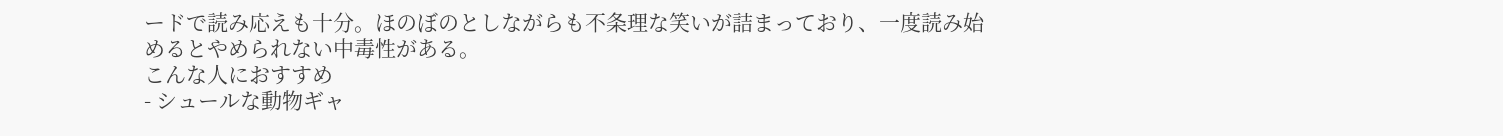ードで読み応えも十分。ほのぼのとしながらも不条理な笑いが詰まっており、一度読み始めるとやめられない中毒性がある。
こんな人におすすめ
- シュールな動物ギャ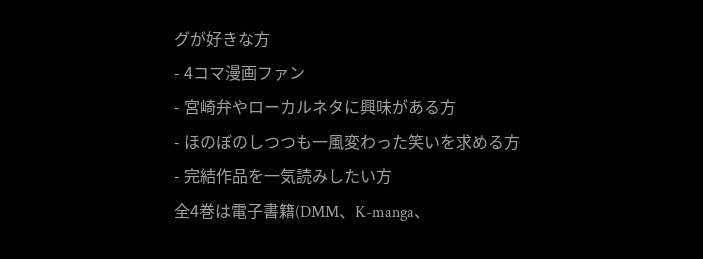グが好きな方
- 4コマ漫画ファン
- 宮崎弁やローカルネタに興味がある方
- ほのぼのしつつも一風変わった笑いを求める方
- 完結作品を一気読みしたい方
全4巻は電子書籍(DMM、K-manga、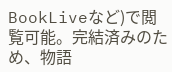BookLiveなど)で閲覧可能。完結済みのため、物語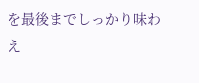を最後までしっかり味わえ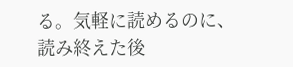る。気軽に読めるのに、読み終えた後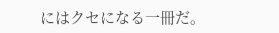にはクセになる一冊だ。